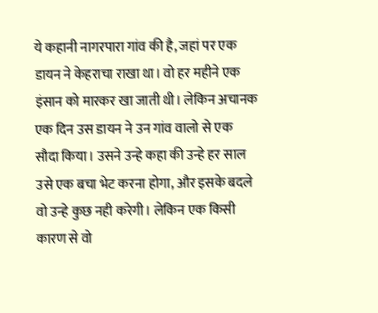ये कहानी नागरपारा गांव की है, जहां पर एक डायन ने केहराचा राखा था। वो हर महीने एक इंसान को मारकर खा जाती थी। लेकिन अचानक एक दिन उस डायन ने उन गांव वालो से एक सौदा किया। उसने उन्हे कहा की उन्हे हर साल उसे एक बचा भेट करना होगा, और इसके बदले वो उन्हे कुछ नही करेगी। लेकिन एक किसी कारण से वो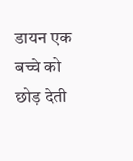डायन एक बच्चे को छोड़ देती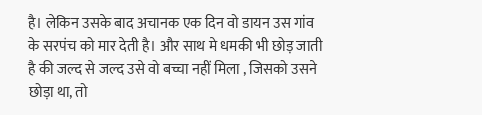है। लेकिन उसके बाद अचानक एक दिन वो डायन उस गांव के सरपंच को मार देती है। और साथ मे धमकी भी छोड़ जाती है की जल्द से जल्द उसे वो बच्चा नहीं मिला , जिसको उसने छोड़ा था, तो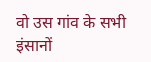वो उस गांव के सभी इंसानों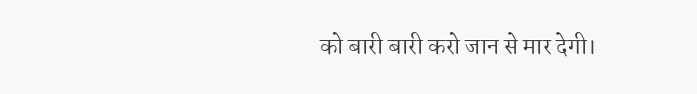को बारी बारी करो जान से मार देगी।